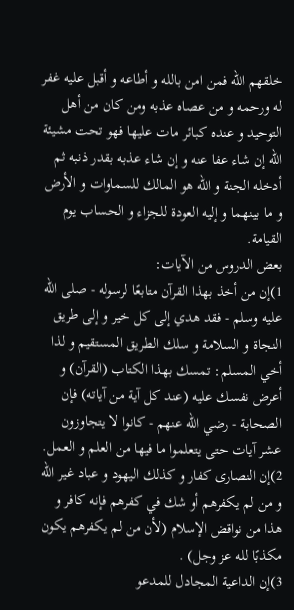خلقهم الله فمن امن بالله و أطاعه و أقبل عليه غفر له ورحمه و من عصاه عذبه ومن كان من أهل التوحيد و عنده كبائر مات عليها فهو تحت مشيئة الله إن شاء عفا عنه و إن شاء عذبه بقدر ذنبه ثم أدخله الجنة و الله هو المالك للسماوات و الأرض و ما بينهما و إليه العودة للجزاء و الحساب يوم القيامة.
بعض الدروس من الآيات:
1)إن من أخذ بهذا القرآن متابعًا لرسوله - صلى الله عليه وسلم - فقد هدي إلى كل خير و إلى طريق النجاة و السلامة و سلك الطريق المستقيم و لذا أخي المسلم: تمسك بهذا الكتاب (القرآن) و أعرض نفسك عليه (عند كل آية من آياته) فإن الصحابة - رضي الله عنهم - كانوا لا يتجاوزون عشر آيات حتى يتعلموا ما فيها من العلم و العمل.
2)إن النصارى كفار و كذلك اليهود و عباد غير الله و من لم يكفرهم أو شك في كفرهم فإنه كافر و هذا من نواقض الإسلام (لأن من لم يكفرهم يكون مكذبًا لله عز وجل) .
3)إن الداعية المجادل للمدعو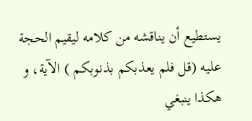يستطيع أن يناقشه من كلامه ليقيم الحجة عليه (قل فلم يعذبكم بذنوبكم ) الآية، و هكذا ينبغي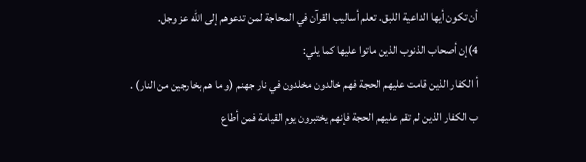أن تكون أيها الداعية اللبق. تعلم أساليب القرآن في المحاجة لمن تدعوهم إلى الله عز وجل.
4)إن أصحاب الذنوب الذين ماتوا عليها كما يلي:
أ الكفار الذين قامت عليهم الحجة فهم خالدون مخلدون في نار جهنم (و ما هم بخارجين من النار) .
ب الكفار الذين لم تقم عليهم الحجة فإنهم يختبرون يوم القيامة فمن أطاع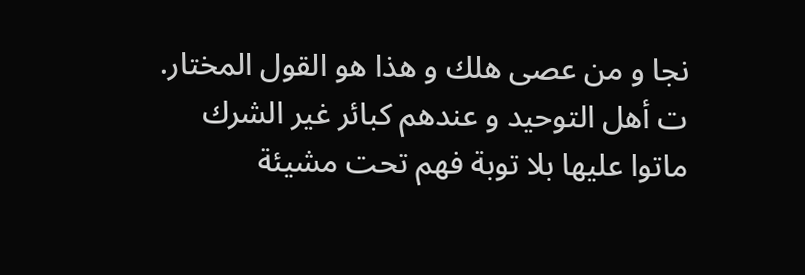نجا و من عصى هلك و هذا هو القول المختار.
ت أهل التوحيد و عندهم كبائر غير الشرك ماتوا عليها بلا توبة فهم تحت مشيئة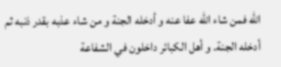الله فمن شاء الله عفا عنه و أدخله الجنة و من شاء عذبه بقدر ذنبه ثم أدخله الجنة. و أهل الكبائر داخلون في الشفاعة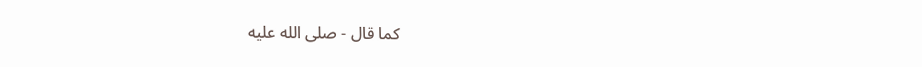كما قال - صلى الله عليه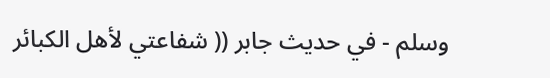وسلم - في حديث جابر (( شفاعتي لأهل الكبائر